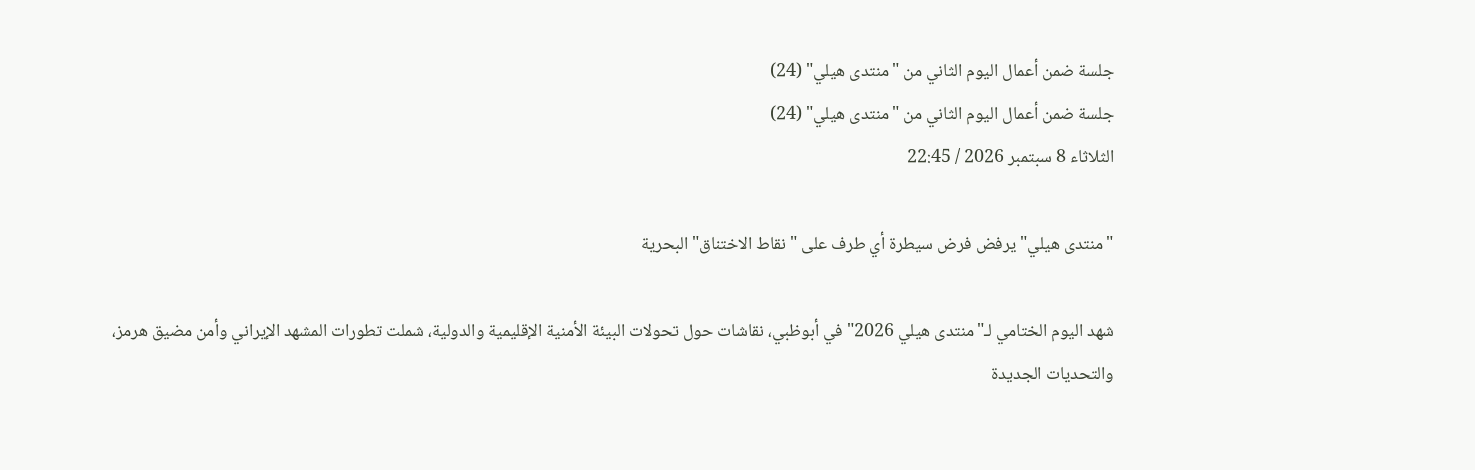جلسة ضمن أعمال اليوم الثاني من "منتدى هيلي" (24)
جلسة ضمن أعمال اليوم الثاني من "منتدى هيلي" (24)
الثلاثاء 8 سبتمبر 2026 / 22:45

"منتدى هيلي" يرفض فرض سيطرة أي طرف على "نقاط الاختناق" البحرية

شهد اليوم الختامي لـ"منتدى هيلي 2026" في أبوظبي، نقاشات حول تحولات البيئة الأمنية الإقليمية والدولية، شملت تطورات المشهد الإيراني وأمن مضيق هرمز، والتحديات الجديدة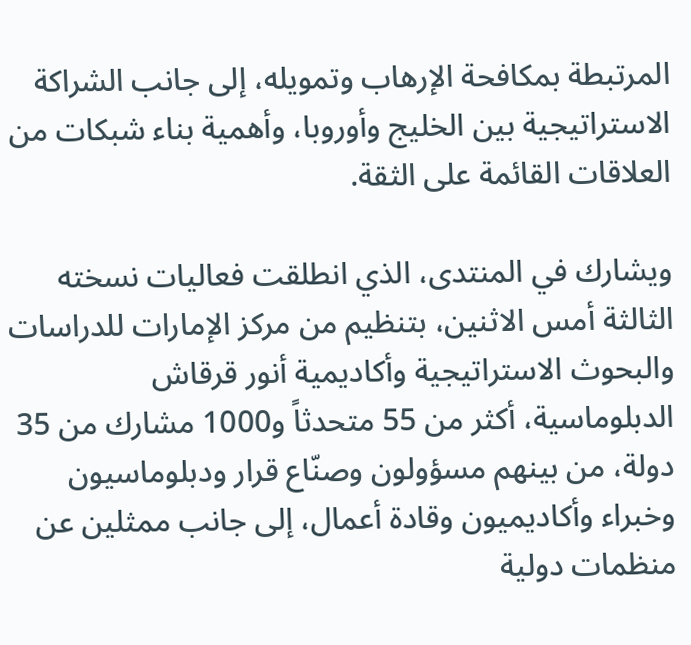المرتبطة بمكافحة الإرهاب وتمويله، إلى جانب الشراكة الاستراتيجية بين الخليج وأوروبا، وأهمية بناء شبكات من العلاقات القائمة على الثقة.

ويشارك في المنتدى، الذي انطلقت فعاليات نسخته الثالثة أمس الاثنين، بتنظيم من مركز الإمارات للدراسات والبحوث الاستراتيجية وأكاديمية أنور قرقاش الدبلوماسية، أكثر من 55 متحدثاً و1000 مشارك من 35 دولة، من بينهم مسؤولون وصنّاع قرار ودبلوماسيون وخبراء وأكاديميون وقادة أعمال، إلى جانب ممثلين عن منظمات دولية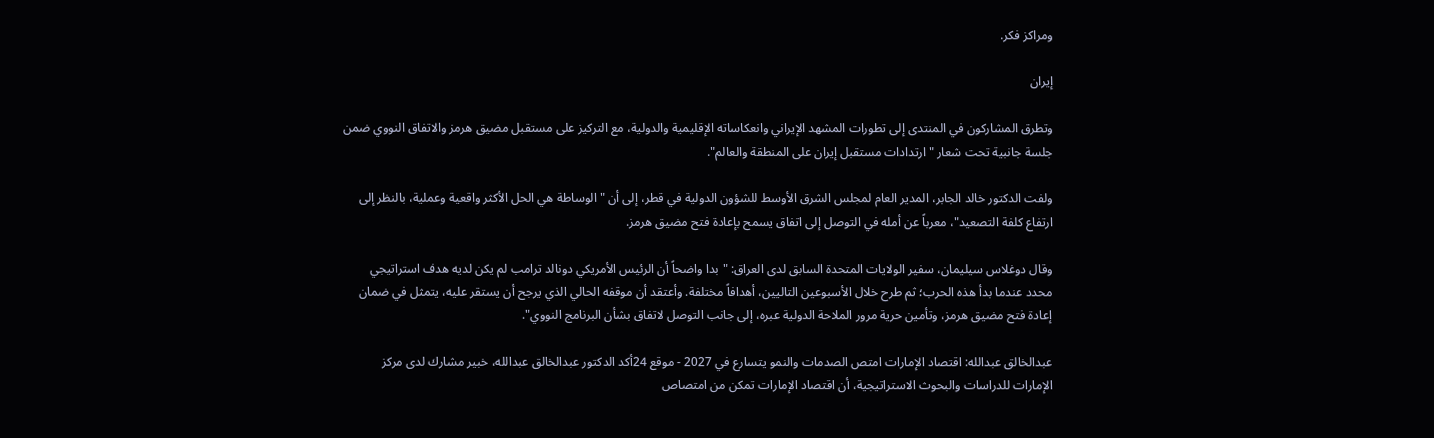ومراكز فكر.

إيران

وتطرق المشاركون في المنتدى إلى تطورات المشهد الإيراني وانعكاساته الإقليمية والدولية، مع التركيز على مستقبل مضيق هرمز والاتفاق النووي ضمن جلسة جانبية تحت شعار "ارتدادات مستقبل إيران على المنطقة والعالم".

ولفت الدكتور خالد الجابر، المدير العام لمجلس الشرق الأوسط للشؤون الدولية في قطر، إلى أن "الوساطة هي الحل الأكثر واقعية وعملية، بالنظر إلى ارتفاع كلفة التصعيد"، معرباً عن أمله في التوصل إلى اتفاق يسمح بإعادة فتح مضيق هرمز.

وقال دوغلاس سيليمان، سفير الولايات المتحدة السابق لدى العراق: "بدا واضحاً أن الرئيس الأمريكي دونالد ترامب لم يكن لديه هدف استراتيجي محدد عندما بدأ هذه الحرب؛ ثم طرح خلال الأسبوعين التاليين، أهدافاً مختلفة. وأعتقد أن موقفه الحالي الذي يرجح أن يستقر عليه، يتمثل في ضمان إعادة فتح مضيق هرمز، وتأمين حرية مرور الملاحة الدولية عبره، إلى جانب التوصل لاتفاق بشأن البرنامج النووي".

عبدالخالق عبدالله: اقتصاد الإمارات امتص الصدمات والنمو يتسارع في 2027 - موقع 24أكد الدكتور عبدالخالق عبدالله، خبير مشارك لدى مركز الإمارات للدراسات والبحوث الاستراتيجية، أن اقتصاد الإمارات تمكن من امتصاص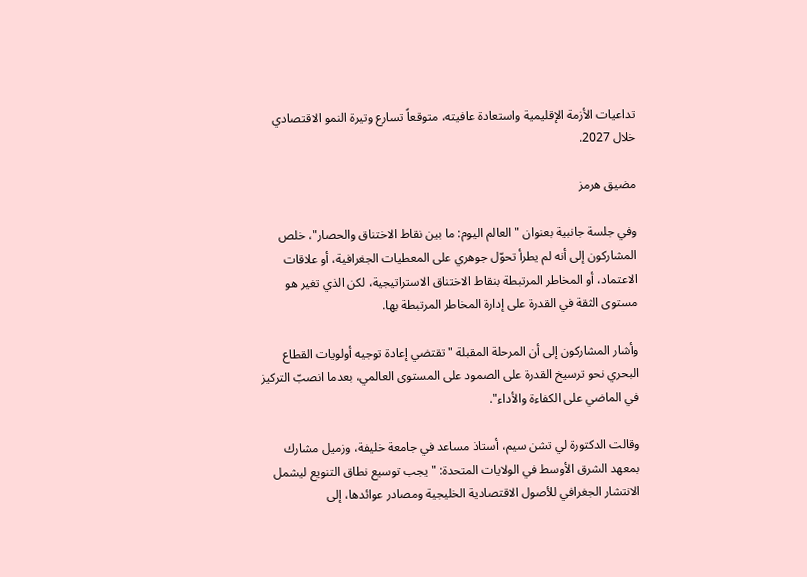تداعيات الأزمة الإقليمية واستعادة عافيته، متوقعاً تسارع وتيرة النمو الاقتصادي خلال 2027.

مضيق هرمز

وفي جلسة جانبية بعنوان "العالم اليوم: ما بين نقاط الاختناق والحصار"، خلص المشاركون إلى أنه لم يطرأ تحوّل جوهري على المعطيات الجغرافية، أو علاقات الاعتماد، أو المخاطر المرتبطة بنقاط الاختناق الاستراتيجية، لكن الذي تغير هو مستوى الثقة في القدرة على إدارة المخاطر المرتبطة بها.

وأشار المشاركون إلى أن المرحلة المقبلة "تقتضي إعادة توجيه أولويات القطاع البحري نحو ترسيخ القدرة على الصمود على المستوى العالمي، بعدما انصبّ التركيز في الماضي على الكفاءة والأداء".

وقالت الدكتورة لي تشن سيم، أستاذ مساعد في جامعة خليفة، وزميل مشارك بمعهد الشرق الأوسط في الولايات المتحدة: "يجب توسيع نطاق التنويع ليشمل الانتشار الجغرافي للأصول الاقتصادية الخليجية ومصادر عوائدها، إلى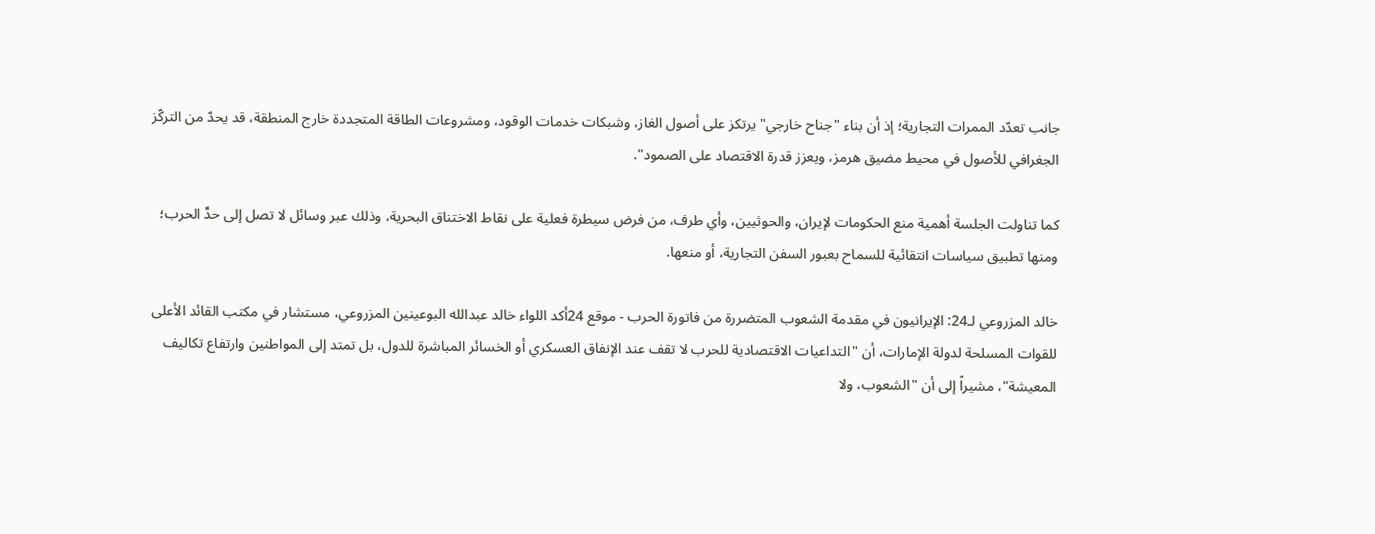جانب تعدّد الممرات التجارية؛ إذ أن بناء "جناح خارجي" يرتكز على أصول الغاز، وشبكات خدمات الوقود، ومشروعات الطاقة المتجددة خارج المنطقة، قد يحدّ من التركّز الجغرافي للأصول في محيط مضيق هرمز، ويعزز قدرة الاقتصاد على الصمود".

كما تناولت الجلسة أهمية منع الحكومات لإيران، والحوثيين، وأي طرف، من فرض سيطرة فعلية على نقاط الاختناق البحرية، وذلك عبر وسائل لا تصل إلى حدِّ الحرب؛ ومنها تطبيق سياسات انتقائية للسماح بعبور السفن التجارية، أو منعها.

خالد المزروعي لـ24: الإيرانيون في مقدمة الشعوب المتضررة من فاتورة الحرب - موقع 24أكد اللواء خالد عبدالله البوعينين المزروعي، مستشار في مكتب القائد الأعلى للقوات المسلحة لدولة الإمارات، أن "التداعيات الاقتصادية للحرب لا تقف عند الإنفاق العسكري أو الخسائر المباشرة للدول، بل تمتد إلى المواطنين وارتفاع تكاليف المعيشة"، مشيراً إلى أن "الشعوب، ولا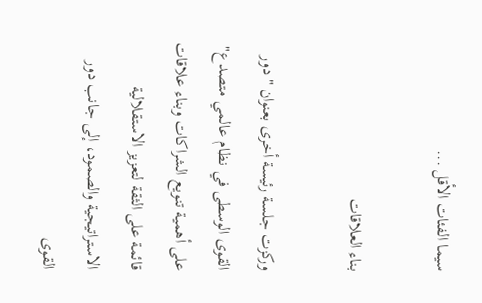سيما الفئات الأقل ...

بناء العلاقات

وركزت جلسة رئيسة أخرى بعنوان "دور القوى الوسطى في نظام عالمي متصدع" على أهمية تنويع الشراكات وبناء علاقات قائمة على الثقة لتعزيز الاستقلالية الاستراتيجية والصمود، إلى جانب دور القوى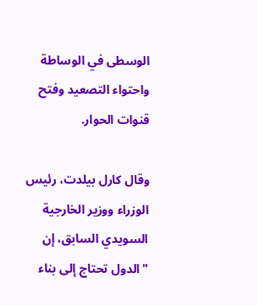الوسطى في الوساطة واحتواء التصعيد وفتح قنوات الحوار.

وقال كارل بيلدت، رئيس الوزراء ووزير الخارجية السويدي السابق، إن "الدول تحتاج إلى بناء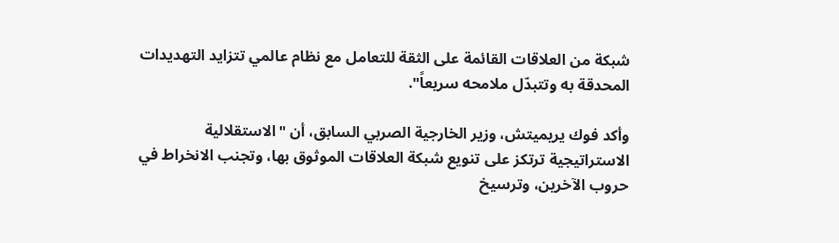شبكة من العلاقات القائمة على الثقة للتعامل مع نظام عالمي تتزايد التهديدات المحدقة به وتتبدّل ملامحه سريعاً".

وأكد فوك يريميتش، وزير الخارجية الصربي السابق، أن "الاستقلالية الاستراتيجية ترتكز على تنويع شبكة العلاقات الموثوق بها، وتجنب الانخراط في حروب الآخرين، وترسيخ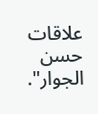علاقات حسن الجوار".